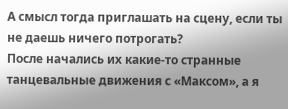А смысл тогда приглашать на сцену, если ты не даешь ничего потрогать?
После начались их какие-то странные танцевальные движения с «Максом», а я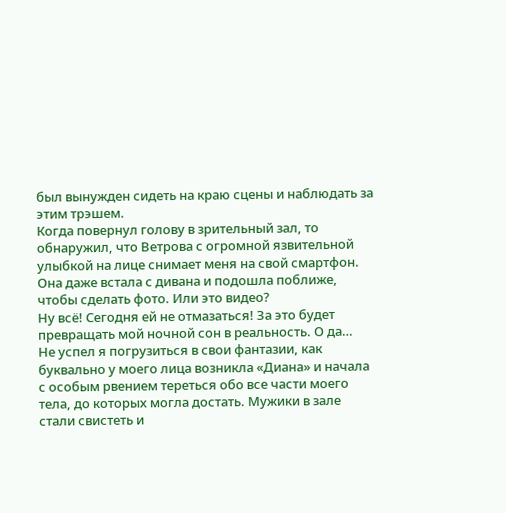был вынужден сидеть на краю сцены и наблюдать за этим трэшем.
Когда повернул голову в зрительный зал, то обнаружил, что Ветрова с огромной язвительной улыбкой на лице снимает меня на свой смартфон. Она даже встала с дивана и подошла поближе, чтобы сделать фото. Или это видео?
Ну всё! Сегодня ей не отмазаться! За это будет превращать мой ночной сон в реальность. О да…
Не успел я погрузиться в свои фантазии, как буквально у моего лица возникла «Диана» и начала с особым рвением тереться обо все части моего тела, до которых могла достать. Мужики в зале стали свистеть и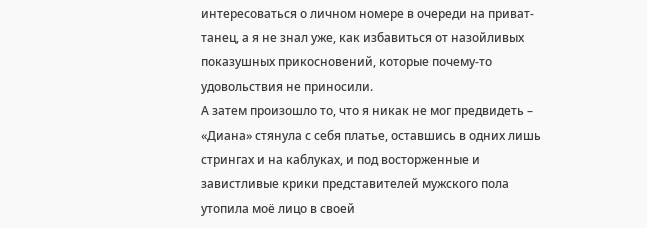интересоваться о личном номере в очереди на приват-танец, а я не знал уже, как избавиться от назойливых показушных прикосновений, которые почему-то удовольствия не приносили.
А затем произошло то, что я никак не мог предвидеть – «Диана» стянула с себя платье, оставшись в одних лишь стрингах и на каблуках, и под восторженные и завистливые крики представителей мужского пола утопила моё лицо в своей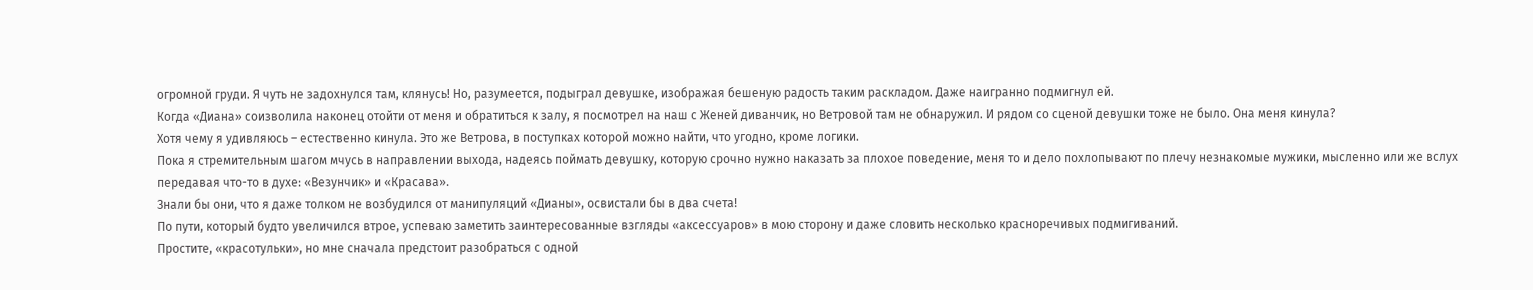огромной груди. Я чуть не задохнулся там, клянусь! Но, разумеется, подыграл девушке, изображая бешеную радость таким раскладом. Даже наигранно подмигнул ей.
Когда «Диана» соизволила наконец отойти от меня и обратиться к залу, я посмотрел на наш с Женей диванчик, но Ветровой там не обнаружил. И рядом со сценой девушки тоже не было. Она меня кинула?
Хотя чему я удивляюсь – естественно кинула. Это же Ветрова, в поступках которой можно найти, что угодно, кроме логики.
Пока я стремительным шагом мчусь в направлении выхода, надеясь поймать девушку, которую срочно нужно наказать за плохое поведение, меня то и дело похлопывают по плечу незнакомые мужики, мысленно или же вслух передавая что-то в духе: «Везунчик» и «Красава».
Знали бы они, что я даже толком не возбудился от манипуляций «Дианы», освистали бы в два счета!
По пути, который будто увеличился втрое, успеваю заметить заинтересованные взгляды «аксессуаров» в мою сторону и даже словить несколько красноречивых подмигиваний.
Простите, «красотульки», но мне сначала предстоит разобраться с одной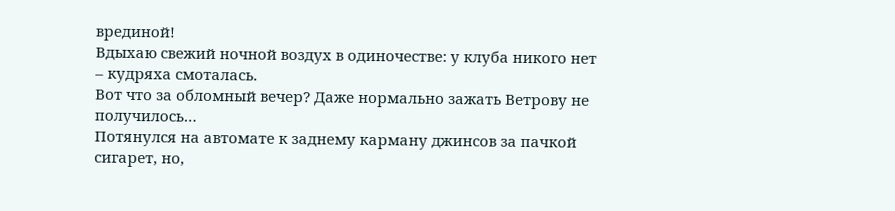врединой!
Вдыхаю свежий ночной воздух в одиночестве: у клуба никого нет – кудряха смоталась.
Вот что за обломный вечер? Даже нормально зажать Ветрову не получилось…
Потянулся на автомате к заднему карману джинсов за пачкой сигарет, но,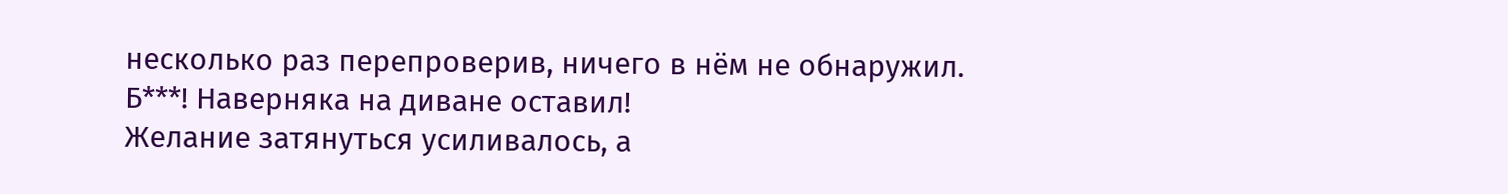несколько раз перепроверив, ничего в нём не обнаружил.
Б***! Наверняка на диване оставил!
Желание затянуться усиливалось, а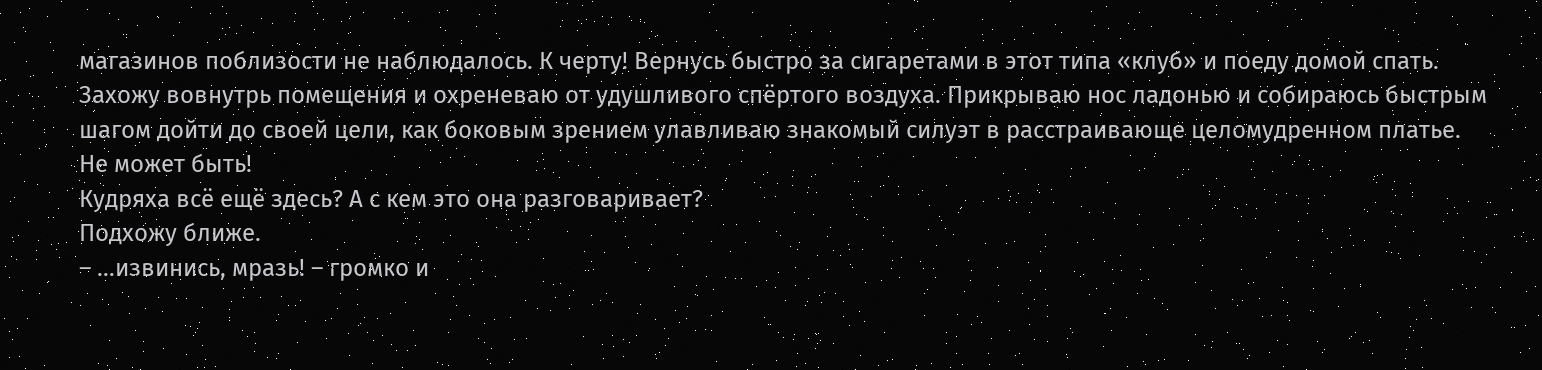магазинов поблизости не наблюдалось. К черту! Вернусь быстро за сигаретами в этот типа «клуб» и поеду домой спать.
Захожу вовнутрь помещения и охреневаю от удушливого спёртого воздуха. Прикрываю нос ладонью и собираюсь быстрым шагом дойти до своей цели, как боковым зрением улавливаю знакомый силуэт в расстраивающе целомудренном платье.
Не может быть!
Кудряха всё ещё здесь? А с кем это она разговаривает?
Подхожу ближе.
– …извинись, мразь! – громко и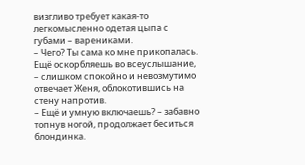визгливо требует какая-то легкомысленно одетая цыпа с губами – варениками.
– Чего? Ты сама ко мне прикопалась. Ещё оскорбляешь во всеуслышание, – слишком спокойно и невозмутимо отвечает Женя, облокотившись на стену напротив.
– Ещё и умную включаешь? – забавно топнув ногой, продолжает беситься блондинка.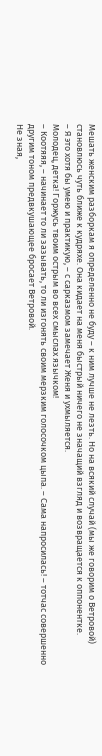Мешать женским разборкам я определенно не буду – к ним лучше не лезть. Но на всякий случай (мы же говорим о Ветровой) становлюсь чуть ближе к кудряхе. Она кидает на меня быстрый ничего не значащий взгляд и возвращается к оппонентке.
– Я это хотя бы умею и практикую, – с сарказмом замечает Женя и ухмыляется.
Молодец, детка! Горжусь твоим острым во всех смыслах язычком!
– Коотяяя, – начинает то ли зазывать, то ли изгонять своим мерзким голосочком цыпа. – Сама напросилась! – тотчас совершенно другим тоном предвкушающее бросает Ветровой.
Не зная,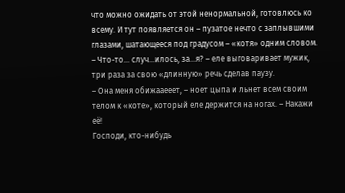что можно ожидать от этой ненормальной, готовлюсь ко всему. И тут появляется он – пузатое нечто с заплывшими глазами, шатающееся под градусом – «котя» одним словом.
– Что-то… случ…илось, за…я? – еле выговаривает мужик, три раза за свою «длинную» речь сделав паузу.
– Она меня обижааееет, – ноет цыпа и льнет всем своим телом к «коте», который еле держится на ногах. – Накажи её!
Господи, кто-нибудь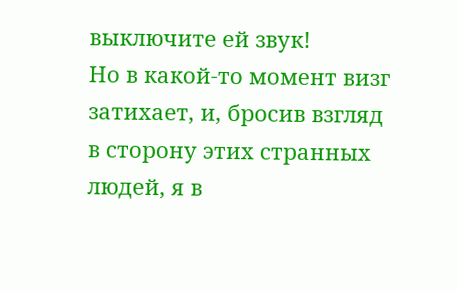выключите ей звук!
Но в какой-то момент визг затихает, и, бросив взгляд в сторону этих странных людей, я в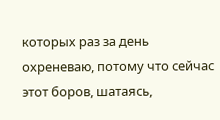которых раз за день охреневаю, потому что сейчас этот боров, шатаясь,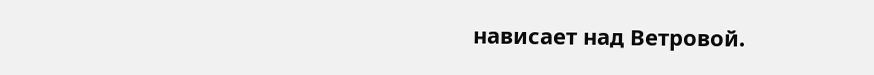нависает над Ветровой.